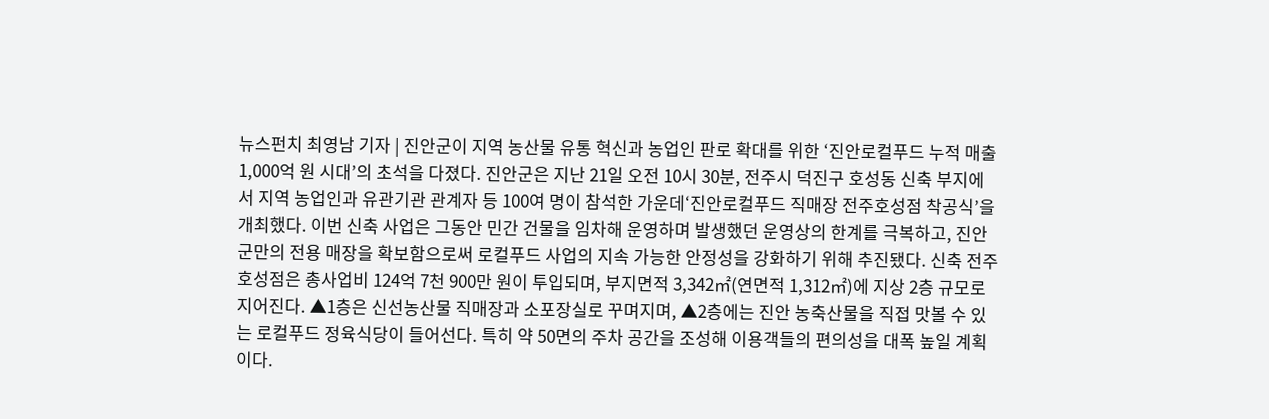뉴스펀치 최영남 기자 | 진안군이 지역 농산물 유통 혁신과 농업인 판로 확대를 위한 ‘진안로컬푸드 누적 매출 1,000억 원 시대’의 초석을 다졌다. 진안군은 지난 21일 오전 10시 30분, 전주시 덕진구 호성동 신축 부지에서 지역 농업인과 유관기관 관계자 등 100여 명이 참석한 가운데‘진안로컬푸드 직매장 전주호성점 착공식’을 개최했다. 이번 신축 사업은 그동안 민간 건물을 임차해 운영하며 발생했던 운영상의 한계를 극복하고, 진안군만의 전용 매장을 확보함으로써 로컬푸드 사업의 지속 가능한 안정성을 강화하기 위해 추진됐다. 신축 전주호성점은 총사업비 124억 7천 900만 원이 투입되며, 부지면적 3,342㎡(연면적 1,312㎡)에 지상 2층 규모로 지어진다. ▲1층은 신선농산물 직매장과 소포장실로 꾸며지며, ▲2층에는 진안 농축산물을 직접 맛볼 수 있는 로컬푸드 정육식당이 들어선다. 특히 약 50면의 주차 공간을 조성해 이용객들의 편의성을 대폭 높일 계획이다.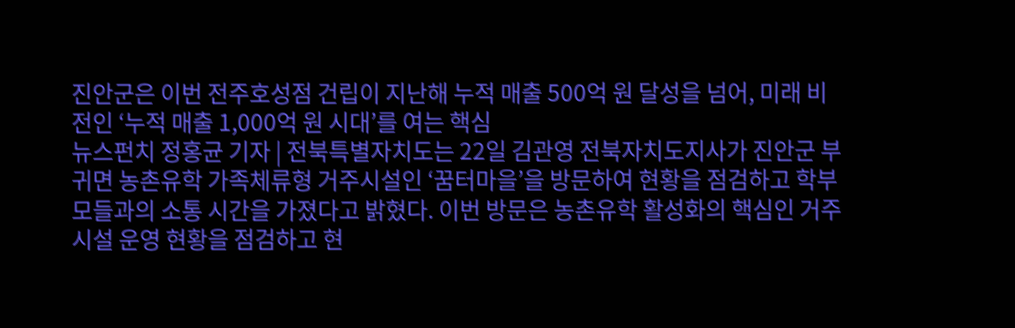진안군은 이번 전주호성점 건립이 지난해 누적 매출 500억 원 달성을 넘어, 미래 비전인 ‘누적 매출 1,000억 원 시대’를 여는 핵심
뉴스펀치 정홍균 기자 | 전북특별자치도는 22일 김관영 전북자치도지사가 진안군 부귀면 농촌유학 가족체류형 거주시설인 ‘꿈터마을’을 방문하여 현황을 점검하고 학부모들과의 소통 시간을 가졌다고 밝혔다. 이번 방문은 농촌유학 활성화의 핵심인 거주시설 운영 현황을 점검하고 현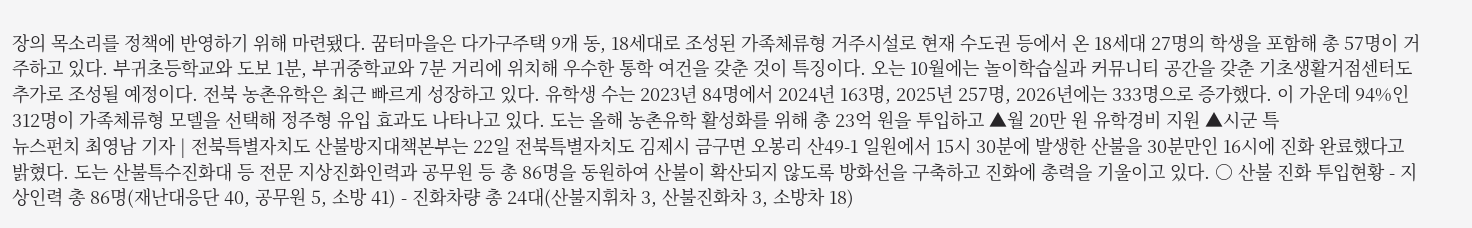장의 목소리를 정책에 반영하기 위해 마련됐다. 꿈터마을은 다가구주택 9개 동, 18세대로 조성된 가족체류형 거주시설로 현재 수도권 등에서 온 18세대 27명의 학생을 포함해 총 57명이 거주하고 있다. 부귀초등학교와 도보 1분, 부귀중학교와 7분 거리에 위치해 우수한 통학 여건을 갖춘 것이 특징이다. 오는 10월에는 놀이학습실과 커뮤니티 공간을 갖춘 기초생활거점센터도 추가로 조성될 예정이다. 전북 농촌유학은 최근 빠르게 성장하고 있다. 유학생 수는 2023년 84명에서 2024년 163명, 2025년 257명, 2026년에는 333명으로 증가했다. 이 가운데 94%인 312명이 가족체류형 모델을 선택해 정주형 유입 효과도 나타나고 있다. 도는 올해 농촌유학 활성화를 위해 총 23억 원을 투입하고 ▲월 20만 원 유학경비 지원 ▲시군 특
뉴스펀치 최영남 기자 | 전북특별자치도 산불방지대책본부는 22일 전북특별자치도 김제시 금구면 오봉리 산49-1 일원에서 15시 30분에 발생한 산불을 30분만인 16시에 진화 완료했다고 밝혔다. 도는 산불특수진화대 등 전문 지상진화인력과 공무원 등 총 86명을 동원하여 산불이 확산되지 않도록 방화선을 구축하고 진화에 총력을 기울이고 있다. ○ 산불 진화 투입현황 - 지상인력 총 86명(재난대응단 40, 공무원 5, 소방 41) - 진화차량 총 24대(산불지휘차 3, 산불진화차 3, 소방차 18)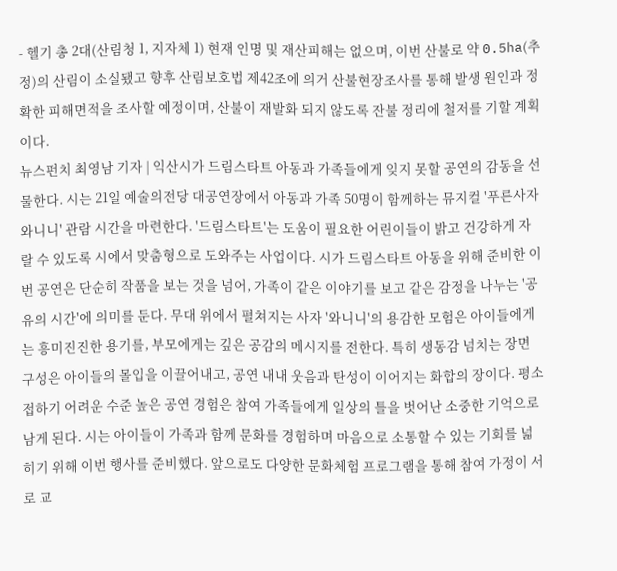- 헬기 총 2대(산림청 1, 지자체 1) 현재 인명 및 재산피해는 없으며, 이번 산불로 약 0.5ha(추정)의 산림이 소실됐고 향후 산림보호법 제42조에 의거 산불현장조사를 통해 발생 원인과 정확한 피해면적을 조사할 예정이며, 산불이 재발화 되지 않도록 잔불 정리에 철저를 기할 계획이다.
뉴스펀치 최영남 기자 | 익산시가 드림스타트 아동과 가족들에게 잊지 못할 공연의 감동을 선물한다. 시는 21일 예술의전당 대공연장에서 아동과 가족 50명이 함께하는 뮤지컬 '푸른사자 와니니' 관람 시간을 마련한다. '드림스타트'는 도움이 필요한 어린이들이 밝고 건강하게 자랄 수 있도록 시에서 맞춤형으로 도와주는 사업이다. 시가 드림스타트 아동을 위해 준비한 이번 공연은 단순히 작품을 보는 것을 넘어, 가족이 같은 이야기를 보고 같은 감정을 나누는 '공유의 시간'에 의미를 둔다. 무대 위에서 펼쳐지는 사자 '와니니'의 용감한 모험은 아이들에게는 흥미진진한 용기를, 부모에게는 깊은 공감의 메시지를 전한다. 특히 생동감 넘치는 장면 구성은 아이들의 몰입을 이끌어내고, 공연 내내 웃음과 탄성이 이어지는 화합의 장이다. 평소 접하기 어려운 수준 높은 공연 경험은 참여 가족들에게 일상의 틀을 벗어난 소중한 기억으로 남게 된다. 시는 아이들이 가족과 함께 문화를 경험하며 마음으로 소통할 수 있는 기회를 넓히기 위해 이번 행사를 준비했다. 앞으로도 다양한 문화체험 프로그램을 통해 참여 가정이 서로 교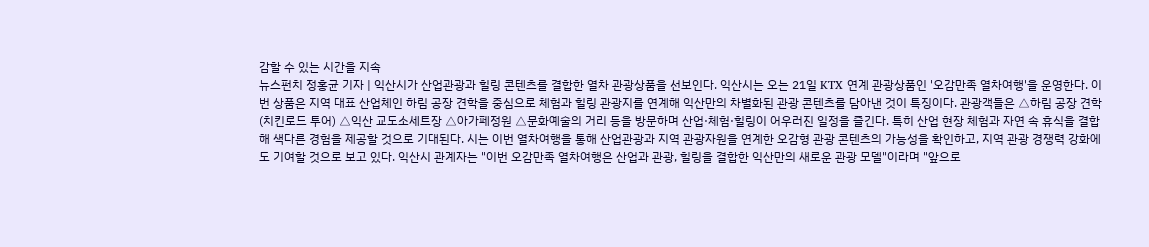감할 수 있는 시간을 지속
뉴스펀치 정홍균 기자 | 익산시가 산업관광과 힐링 콘텐츠를 결합한 열차 관광상품을 선보인다. 익산시는 오는 21일 KTX 연계 관광상품인 '오감만족 열차여행'을 운영한다. 이번 상품은 지역 대표 산업체인 하림 공장 견학을 중심으로 체험과 힐링 관광지를 연계해 익산만의 차별화된 관광 콘텐츠를 담아낸 것이 특징이다. 관광객들은 △하림 공장 견학(치킨로드 투어) △익산 교도소세트장 △아가페정원 △문화예술의 거리 등을 방문하며 산업·체험·힐링이 어우러진 일정을 즐긴다. 특히 산업 현장 체험과 자연 속 휴식을 결합해 색다른 경험을 제공할 것으로 기대된다. 시는 이번 열차여행을 통해 산업관광과 지역 관광자원을 연계한 오감형 관광 콘텐츠의 가능성을 확인하고, 지역 관광 경쟁력 강화에도 기여할 것으로 보고 있다. 익산시 관계자는 "이번 오감만족 열차여행은 산업과 관광, 힐링을 결합한 익산만의 새로운 관광 모델"이라며 "앞으로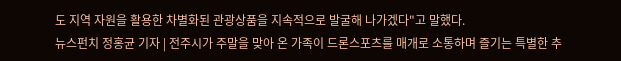도 지역 자원을 활용한 차별화된 관광상품을 지속적으로 발굴해 나가겠다"고 말했다.
뉴스펀치 정홍균 기자 | 전주시가 주말을 맞아 온 가족이 드론스포츠를 매개로 소통하며 즐기는 특별한 추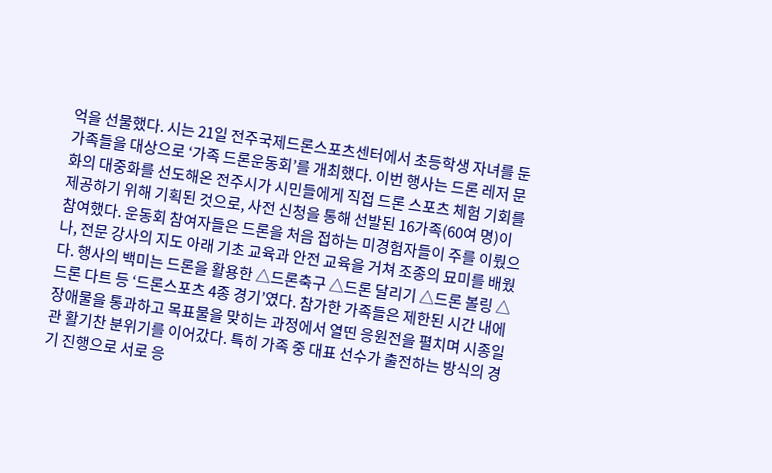억을 선물했다. 시는 21일 전주국제드론스포츠센터에서 초등학생 자녀를 둔 가족들을 대상으로 ‘가족 드론운동회’를 개최했다. 이번 행사는 드론 레저 문화의 대중화를 선도해온 전주시가 시민들에게 직접 드론 스포츠 체험 기회를 제공하기 위해 기획된 것으로, 사전 신청을 통해 선발된 16가족(60여 명)이 참여했다. 운동회 참여자들은 드론을 처음 접하는 미경험자들이 주를 이뤘으나, 전문 강사의 지도 아래 기초 교육과 안전 교육을 거쳐 조종의 묘미를 배웠다. 행사의 백미는 드론을 활용한 △드론축구 △드론 달리기 △드론 볼링 △드론 다트 등 ‘드론스포츠 4종 경기’였다. 참가한 가족들은 제한된 시간 내에 장애물을 통과하고 목표물을 맞히는 과정에서 열띤 응원전을 펼치며 시종일관 활기찬 분위기를 이어갔다. 특히 가족 중 대표 선수가 출전하는 방식의 경기 진행으로 서로 응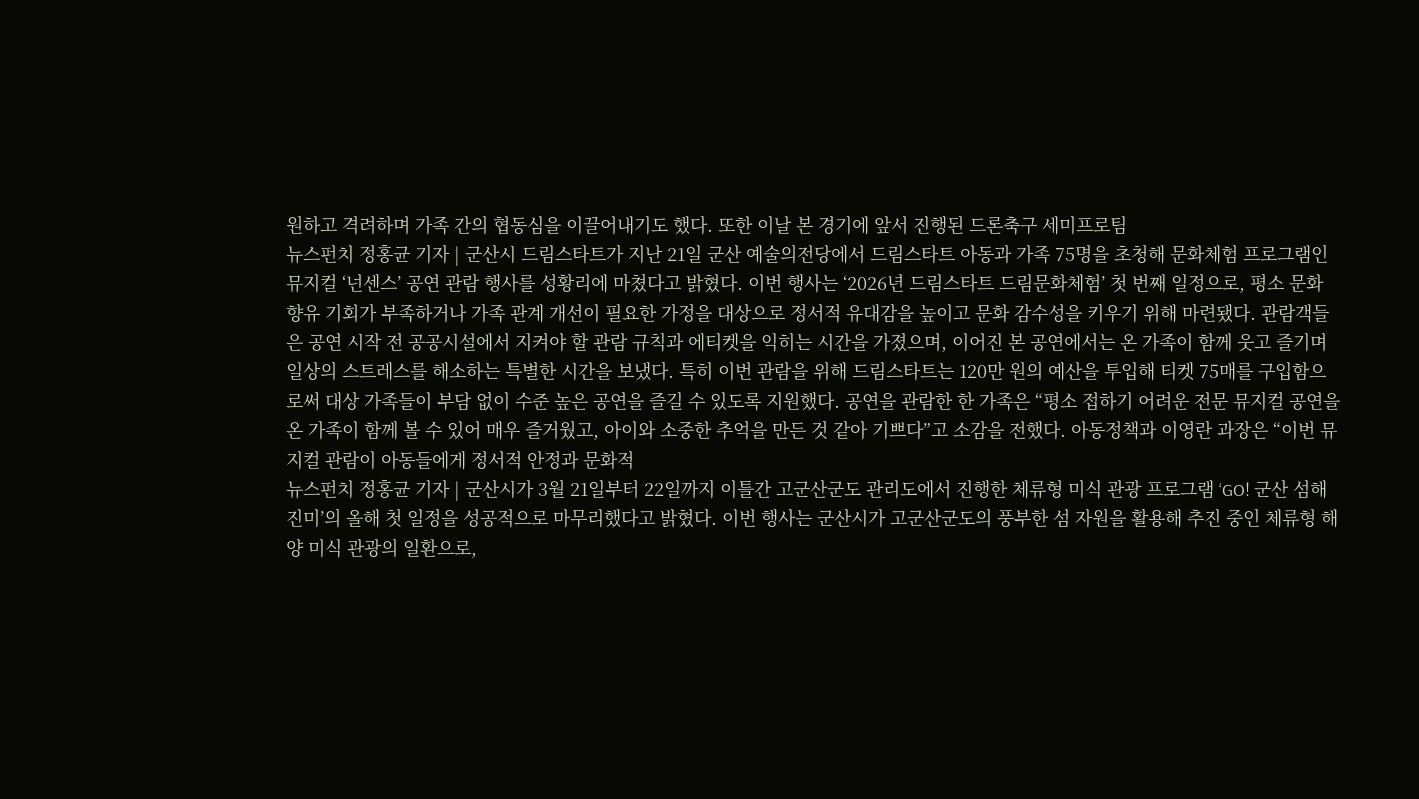원하고 격려하며 가족 간의 협동심을 이끌어내기도 했다. 또한 이날 본 경기에 앞서 진행된 드론축구 세미프로팀
뉴스펀치 정홍균 기자 | 군산시 드림스타트가 지난 21일 군산 예술의전당에서 드림스타트 아동과 가족 75명을 초청해 문화체험 프로그램인 뮤지컬 ‘넌센스’ 공연 관람 행사를 성황리에 마쳤다고 밝혔다. 이번 행사는 ‘2026년 드림스타트 드림문화체험’ 첫 번째 일정으로, 평소 문화 향유 기회가 부족하거나 가족 관계 개선이 필요한 가정을 대상으로 정서적 유대감을 높이고 문화 감수성을 키우기 위해 마련됐다. 관람객들은 공연 시작 전 공공시설에서 지켜야 할 관람 규칙과 에티켓을 익히는 시간을 가졌으며, 이어진 본 공연에서는 온 가족이 함께 웃고 즐기며 일상의 스트레스를 해소하는 특별한 시간을 보냈다. 특히 이번 관람을 위해 드림스타트는 120만 원의 예산을 투입해 티켓 75매를 구입함으로써 대상 가족들이 부담 없이 수준 높은 공연을 즐길 수 있도록 지원했다. 공연을 관람한 한 가족은 “평소 접하기 어려운 전문 뮤지컬 공연을 온 가족이 함께 볼 수 있어 매우 즐거웠고, 아이와 소중한 추억을 만든 것 같아 기쁘다”고 소감을 전했다. 아동정책과 이영란 과장은 “이번 뮤지컬 관람이 아동들에게 정서적 안정과 문화적
뉴스펀치 정홍균 기자 | 군산시가 3월 21일부터 22일까지 이틀간 고군산군도 관리도에서 진행한 체류형 미식 관광 프로그램 ‘GO! 군산 섬해진미’의 올해 첫 일정을 성공적으로 마무리했다고 밝혔다. 이번 행사는 군산시가 고군산군도의 풍부한 섬 자원을 활용해 추진 중인 체류형 해양 미식 관광의 일환으로,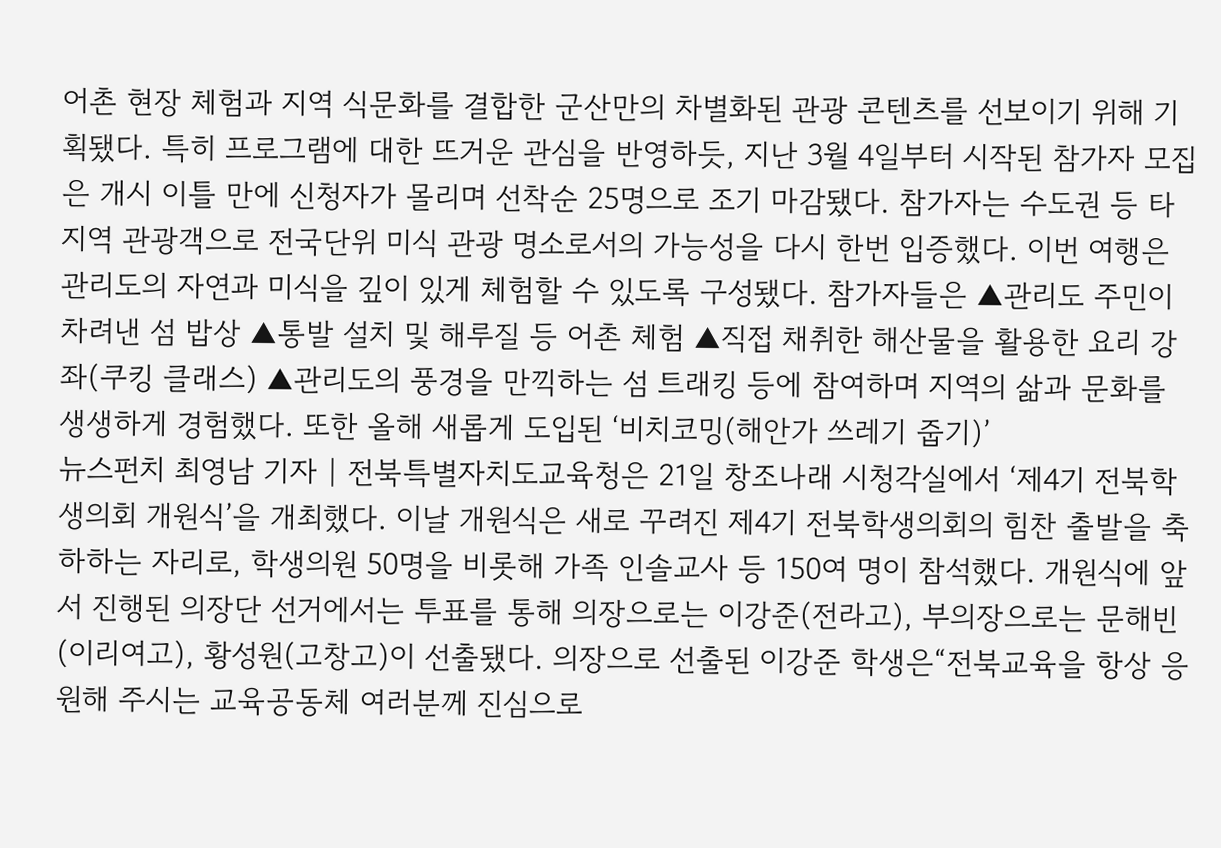어촌 현장 체험과 지역 식문화를 결합한 군산만의 차별화된 관광 콘텐츠를 선보이기 위해 기획됐다. 특히 프로그램에 대한 뜨거운 관심을 반영하듯, 지난 3월 4일부터 시작된 참가자 모집은 개시 이틀 만에 신청자가 몰리며 선착순 25명으로 조기 마감됐다. 참가자는 수도권 등 타지역 관광객으로 전국단위 미식 관광 명소로서의 가능성을 다시 한번 입증했다. 이번 여행은 관리도의 자연과 미식을 깊이 있게 체험할 수 있도록 구성됐다. 참가자들은 ▲관리도 주민이 차려낸 섬 밥상 ▲통발 설치 및 해루질 등 어촌 체험 ▲직접 채취한 해산물을 활용한 요리 강좌(쿠킹 클래스) ▲관리도의 풍경을 만끽하는 섬 트래킹 등에 참여하며 지역의 삶과 문화를 생생하게 경험했다. 또한 올해 새롭게 도입된 ‘비치코밍(해안가 쓰레기 줍기)’
뉴스펀치 최영남 기자 | 전북특별자치도교육청은 21일 창조나래 시청각실에서 ‘제4기 전북학생의회 개원식’을 개최했다. 이날 개원식은 새로 꾸려진 제4기 전북학생의회의 힘찬 출발을 축하하는 자리로, 학생의원 50명을 비롯해 가족 인솔교사 등 150여 명이 참석했다. 개원식에 앞서 진행된 의장단 선거에서는 투표를 통해 의장으로는 이강준(전라고), 부의장으로는 문해빈(이리여고), 황성원(고창고)이 선출됐다. 의장으로 선출된 이강준 학생은“전북교육을 항상 응원해 주시는 교육공동체 여러분께 진심으로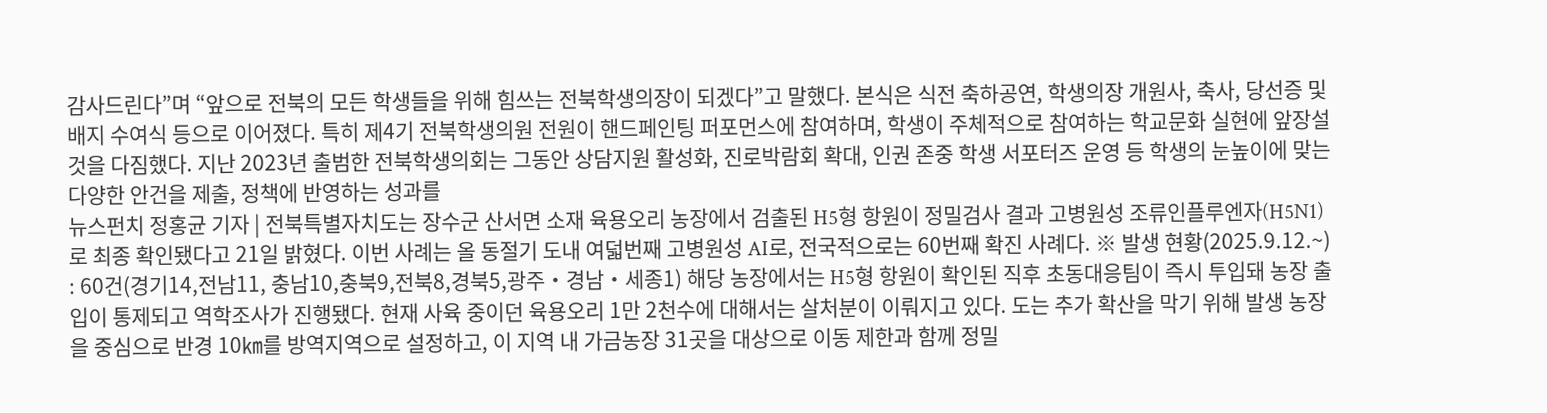감사드린다”며 “앞으로 전북의 모든 학생들을 위해 힘쓰는 전북학생의장이 되겠다”고 말했다. 본식은 식전 축하공연, 학생의장 개원사, 축사, 당선증 및 배지 수여식 등으로 이어졌다. 특히 제4기 전북학생의원 전원이 핸드페인팅 퍼포먼스에 참여하며, 학생이 주체적으로 참여하는 학교문화 실현에 앞장설 것을 다짐했다. 지난 2023년 출범한 전북학생의회는 그동안 상담지원 활성화, 진로박람회 확대, 인권 존중 학생 서포터즈 운영 등 학생의 눈높이에 맞는 다양한 안건을 제출, 정책에 반영하는 성과를
뉴스펀치 정홍균 기자 | 전북특별자치도는 장수군 산서면 소재 육용오리 농장에서 검출된 H5형 항원이 정밀검사 결과 고병원성 조류인플루엔자(H5N1)로 최종 확인됐다고 21일 밝혔다. 이번 사례는 올 동절기 도내 여덟번째 고병원성 AI로, 전국적으로는 60번째 확진 사례다. ※ 발생 현황(2025.9.12.~) : 60건(경기14,전남11, 충남10,충북9,전북8,경북5,광주‧경남‧세종1) 해당 농장에서는 H5형 항원이 확인된 직후 초동대응팀이 즉시 투입돼 농장 출입이 통제되고 역학조사가 진행됐다. 현재 사육 중이던 육용오리 1만 2천수에 대해서는 살처분이 이뤄지고 있다. 도는 추가 확산을 막기 위해 발생 농장을 중심으로 반경 10㎞를 방역지역으로 설정하고, 이 지역 내 가금농장 31곳을 대상으로 이동 제한과 함께 정밀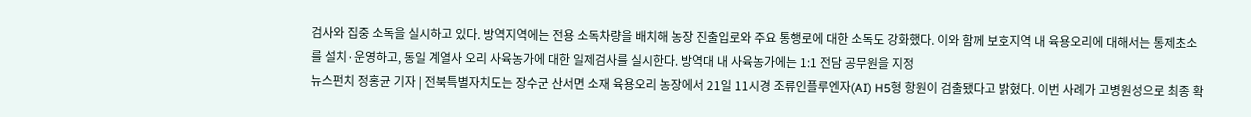검사와 집중 소독을 실시하고 있다. 방역지역에는 전용 소독차량을 배치해 농장 진출입로와 주요 통행로에 대한 소독도 강화했다. 이와 함께 보호지역 내 육용오리에 대해서는 통제초소를 설치·운영하고, 동일 계열사 오리 사육농가에 대한 일제검사를 실시한다. 방역대 내 사육농가에는 1:1 전담 공무원을 지정
뉴스펀치 정홍균 기자 | 전북특별자치도는 장수군 산서면 소재 육용오리 농장에서 21일 11시경 조류인플루엔자(AI) H5형 항원이 검출됐다고 밝혔다. 이번 사례가 고병원성으로 최종 확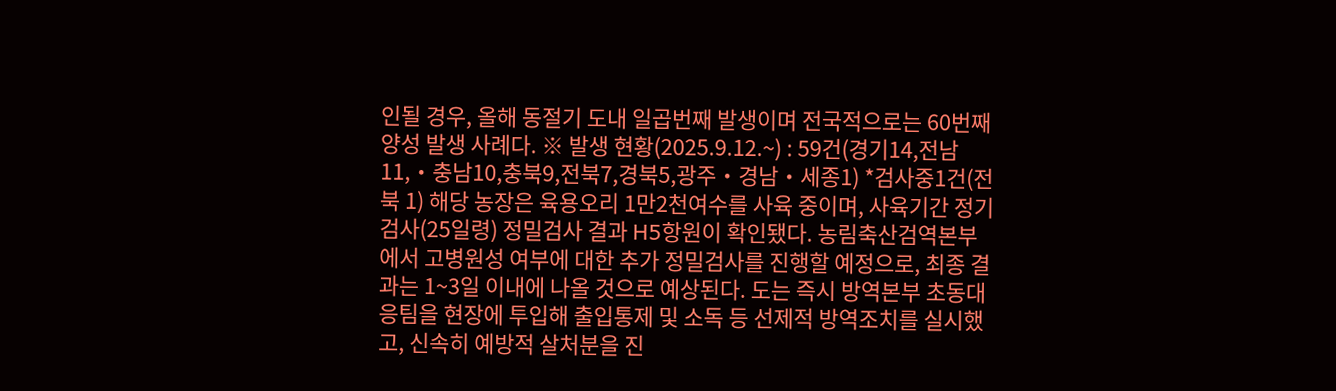인될 경우, 올해 동절기 도내 일곱번째 발생이며 전국적으로는 60번째 양성 발생 사례다. ※ 발생 현황(2025.9.12.~) : 59건(경기14,전남11,‧충남10,충북9,전북7,경북5,광주‧경남‧세종1) *검사중1건(전북 1) 해당 농장은 육용오리 1만2천여수를 사육 중이며, 사육기간 정기검사(25일령) 정밀검사 결과 H5항원이 확인됐다. 농림축산검역본부에서 고병원성 여부에 대한 추가 정밀검사를 진행할 예정으로, 최종 결과는 1~3일 이내에 나올 것으로 예상된다. 도는 즉시 방역본부 초동대응팀을 현장에 투입해 출입통제 및 소독 등 선제적 방역조치를 실시했고, 신속히 예방적 살처분을 진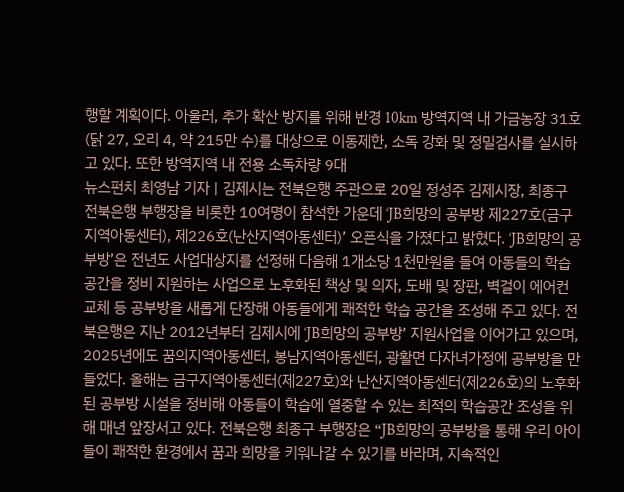행할 계획이다. 아울러, 추가 확산 방지를 위해 반경 10km 방역지역 내 가금농장 31호(닭 27, 오리 4, 약 215만 수)를 대상으로 이동제한, 소독 강화 및 정밀검사를 실시하고 있다. 또한 방역지역 내 전용 소독차량 9대
뉴스펀치 최영남 기자 | 김제시는 전북은행 주관으로 20일 정성주 김제시장, 최종구 전북은행 부행장을 비롯한 10여명이 참석한 가운데 ‘JB희망의 공부방 제227호(금구지역아동센터), 제226호(난산지역아동센터)’ 오픈식을 가졌다고 밝혔다. ‘JB희망의 공부방’은 전년도 사업대상지를 선정해 다음해 1개소당 1천만원을 들여 아동들의 학습공간을 정비 지원하는 사업으로 노후화된 책상 및 의자, 도배 및 장판, 벽걸이 에어컨 교체 등 공부방을 새롭게 단장해 아동들에게 쾌적한 학습 공간을 조성해 주고 있다. 전북은행은 지난 2012년부터 김제시에 ‘JB희망의 공부방’ 지원사업을 이어가고 있으며, 2025년에도 꿈의지역아동센터, 봉남지역아동센터, 광활면 다자녀가정에 공부방을 만들었다. 올해는 금구지역아동센터(제227호)와 난산지역아동센터(제226호)의 노후화된 공부방 시설을 정비해 아동들이 학습에 열중할 수 있는 최적의 학습공간 조성을 위해 매년 앞장서고 있다. 전북은행 최종구 부행장은 “JB희망의 공부방을 통해 우리 아이들이 쾌적한 환경에서 꿈과 희망을 키워나갈 수 있기를 바라며, 지속적인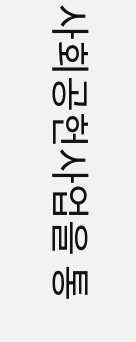사회공헌사업을 통